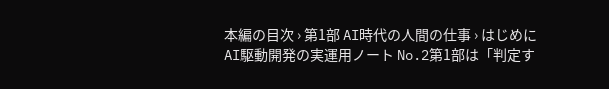本編の目次 › 第1部 AI時代の人間の仕事 › はじめに
AI駆動開発の実運用ノート No.2第1部は「判定す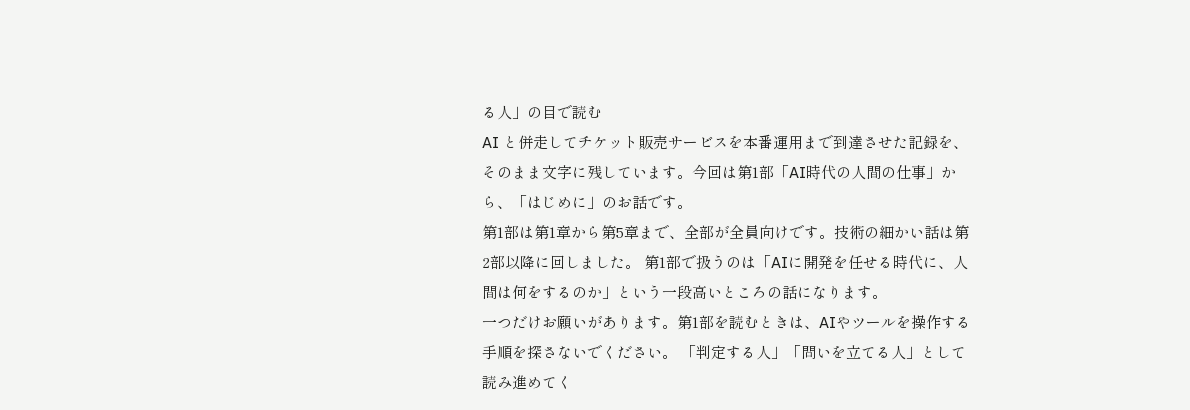る人」の目で読む
AI と併走してチケット販売サービスを本番運用まで到達させた記録を、そのまま文字に残しています。今回は第1部「AI時代の人間の仕事」から、「はじめに」のお話です。
第1部は第1章から第5章まで、全部が全員向けです。技術の細かい話は第2部以降に回しました。 第1部で扱うのは「AIに開発を任せる時代に、人間は何をするのか」という一段高いところの話になります。
一つだけお願いがあります。第1部を読むときは、AIやツールを操作する手順を探さないでください。 「判定する人」「問いを立てる人」として読み進めてく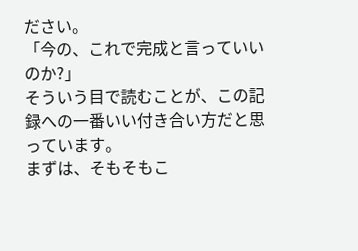ださい。
「今の、これで完成と言っていいのか?」
そういう目で読むことが、この記録への一番いい付き合い方だと思っています。
まずは、そもそもこ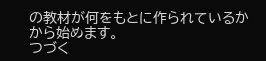の教材が何をもとに作られているかから始めます。
つづく